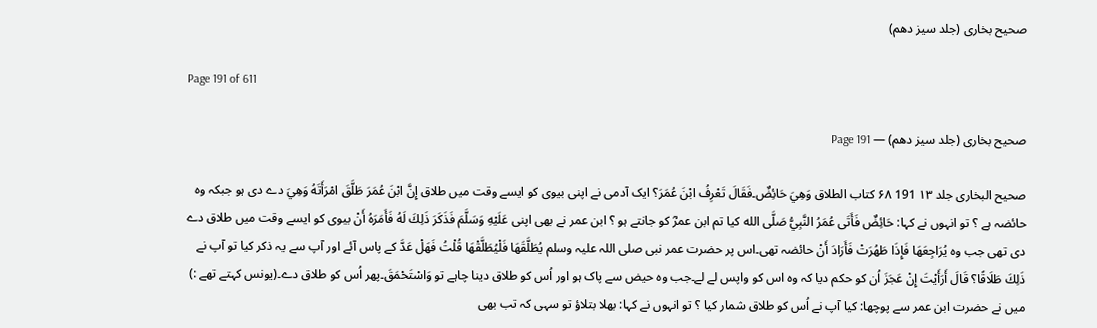صحیح بخاری (جلد سیز دھم)

Page 191 of 611

صحیح بخاری (جلد سیز دھم) — Page 191

صحیح البخاری جلد ۱۳ 191 ۶۸ کتاب الطلاق وَهِيَ حَائِضٌ۔فَقَالَ تَعْرِفُ ابْنَ عُمَرَ؟ ایک آدمی نے اپنی بیوی کو ایسے وقت میں طلاق إِنَّ ابْنَ عُمَرَ طَلَّقَ امْرَأَتَهُ وَهِيَ دے دی ہو جبکہ وہ حائضہ ہے ؟ تو انہوں نے کہا: حَائِضٌ فَأَتَى عُمَرُ النَّبِيُّ صَلَّى الله کیا تم ابن عمرؓ کو جانتے ہو ؟ ابن عمر نے بھی اپنی عَلَيْهِ وَسَلَّمَ فَذَكَرَ ذَلِكَ لَهُ فَأَمَرَهُ أَنْ بیوی کو ایسے وقت میں طلاق دے دی تھی جب وہ يُرَاجِعَهَا فَإِذَا طَهُرَتْ فَأَرَادَ أَنْ حائضہ تھی۔اس پر حضرت عمر نبی صلی اللہ علیہ وسلم يُطَلَّقَهَا فَلْيُطَلَّقْهَا قُلْتُ فَهَلْ عَدَّ کے پاس آئے اور آپ سے یہ ذکر کیا تو آپ نے ذَلِكَ طَلَاقًا؟ قَالَ أَرَأَيْتَ إِنْ عَجَزَ اُن کو حکم دیا کہ وہ اس کو واپس لے لے۔جب وہ حیض سے پاک ہو اور اُس کو طلاق دینا چاہے تو وَاسْتَحْمَقَ۔پھر اُس کو طلاق دے۔(یونس کہتے تھے :) میں نے حضرت ابن عمر سے پوچھا: کیا آپ نے اُس کو طلاق شمار کیا ؟ تو انہوں نے کہا: بھلا بتلاؤ تو سہی کہ تب بھی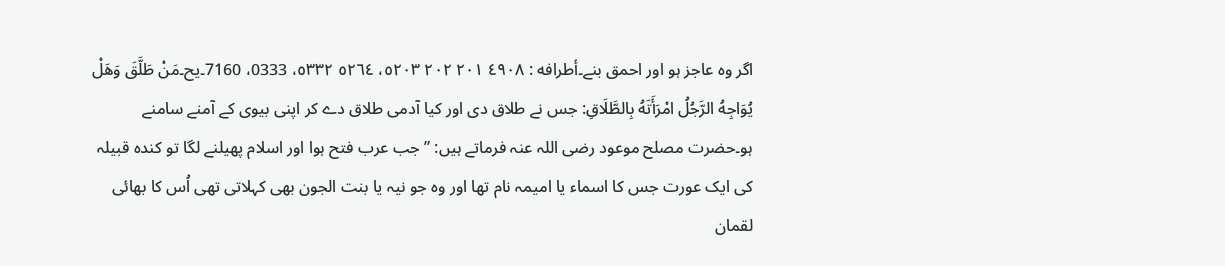اگر وہ عاجز ہو اور احمق بنے۔أطرافه : ٤٩٠٨ ۲۰۱ ۲۰۲ ٥۲۰۳، ٥٢٦٤ ٥٣٣٢، 0333، 7160۔يح۔مَنْ طَلَّقَ وَهَلْ يُوَاجِهُ الرَّجُلُ امْرَأَتَهُ بِالطَّلَاقِ: جس نے طلاق دی اور کیا آدمی طلاق دے کر اپنی بیوی کے آمنے سامنے ہو۔حضرت مصلح موعود رضی اللہ عنہ فرماتے ہیں: ” جب عرب فتح ہوا اور اسلام پھیلنے لگا تو کندہ قبیلہ کی ایک عورت جس کا اسماء یا امیمہ نام تھا اور وہ جو نیہ یا بنت الجون بھی کہلاتی تھی اُس کا بھائی لقمان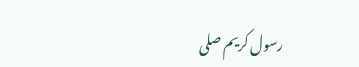رسول کریم صلی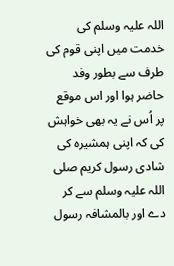اللہ علیہ وسلم کی خدمت میں اپنی قوم کی طرف سے بطور وفد حاضر ہوا اور اس موقع پر اُس نے یہ بھی خواہش کی کہ اپنی ہمشیرہ کی شادی رسول کریم صلی اللہ علیہ وسلم سے کر دے اور بالمشافہ رسول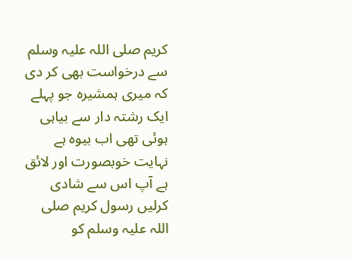کریم صلی اللہ علیہ وسلم سے درخواست بھی کر دی کہ میری ہمشیرہ جو پہلے ایک رشتہ دار سے بیاہی ہوئی تھی اب بیوہ ہے نہایت خوبصورت اور لائق ہے آپ اس سے شادی کرلیں رسول کریم صلی اللہ علیہ وسلم کو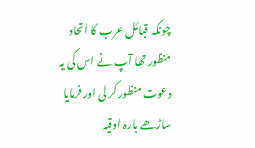چونکہ قبائل عرب کا اتحاد منظور تھا آپ نے اس کی یہ دعوت منظور کر لی اور فرمایا ساڑھے بارہ اوقیہ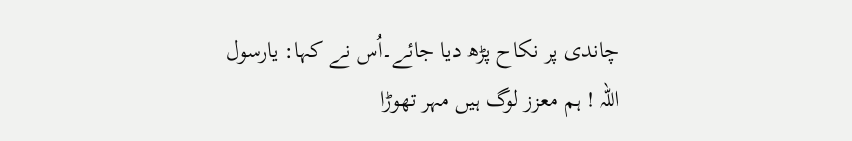چاندی پر نکاح پڑھ دیا جائے۔اُس نے کہا: یارسول اللہ ! ہم معزز لوگ ہیں مہر تھوڑا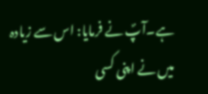ہے۔آپؐ نے فرمایا: اس سے زیادہ میں نے اپنی کسی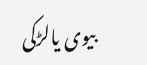بیوی یالڑکی